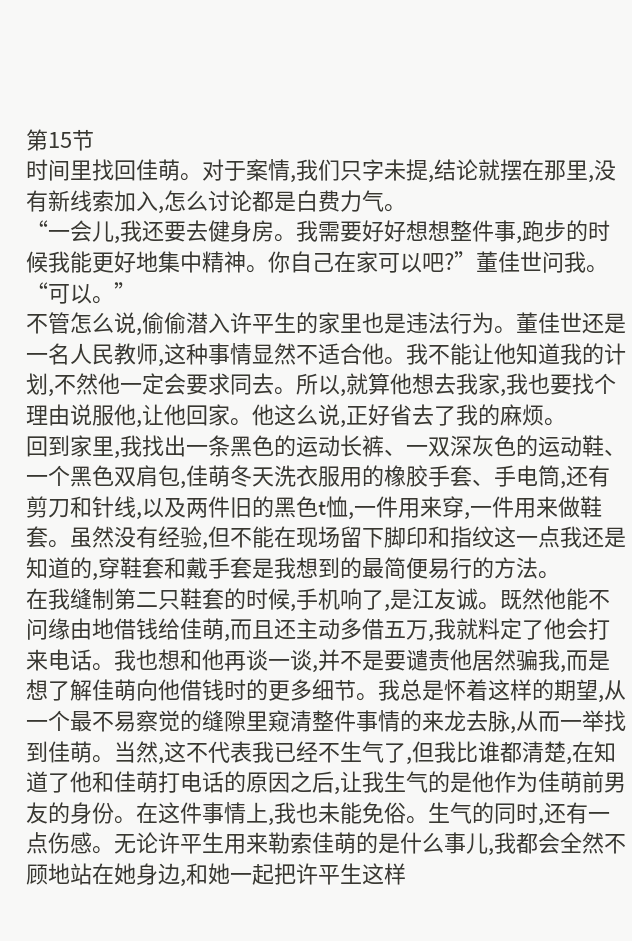第15节
时间里找回佳萌。对于案情,我们只字未提,结论就摆在那里,没有新线索加入,怎么讨论都是白费力气。
“一会儿,我还要去健身房。我需要好好想想整件事,跑步的时候我能更好地集中精神。你自己在家可以吧?”董佳世问我。
“可以。”
不管怎么说,偷偷潜入许平生的家里也是违法行为。董佳世还是一名人民教师,这种事情显然不适合他。我不能让他知道我的计划,不然他一定会要求同去。所以,就算他想去我家,我也要找个理由说服他,让他回家。他这么说,正好省去了我的麻烦。
回到家里,我找出一条黑色的运动长裤、一双深灰色的运动鞋、一个黑色双肩包,佳萌冬天洗衣服用的橡胶手套、手电筒,还有剪刀和针线,以及两件旧的黑色t恤,一件用来穿,一件用来做鞋套。虽然没有经验,但不能在现场留下脚印和指纹这一点我还是知道的,穿鞋套和戴手套是我想到的最简便易行的方法。
在我缝制第二只鞋套的时候,手机响了,是江友诚。既然他能不问缘由地借钱给佳萌,而且还主动多借五万,我就料定了他会打来电话。我也想和他再谈一谈,并不是要谴责他居然骗我,而是想了解佳萌向他借钱时的更多细节。我总是怀着这样的期望,从一个最不易察觉的缝隙里窥清整件事情的来龙去脉,从而一举找到佳萌。当然,这不代表我已经不生气了,但我比谁都清楚,在知道了他和佳萌打电话的原因之后,让我生气的是他作为佳萌前男友的身份。在这件事情上,我也未能免俗。生气的同时,还有一点伤感。无论许平生用来勒索佳萌的是什么事儿,我都会全然不顾地站在她身边,和她一起把许平生这样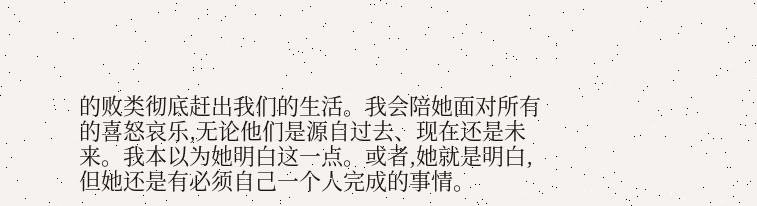的败类彻底赶出我们的生活。我会陪她面对所有的喜怒哀乐,无论他们是源自过去、现在还是未来。我本以为她明白这一点。或者,她就是明白,但她还是有必须自己一个人完成的事情。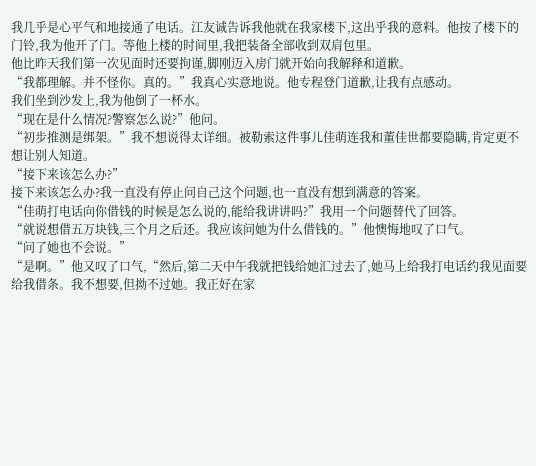我几乎是心平气和地接通了电话。江友诚告诉我他就在我家楼下,这出乎我的意料。他按了楼下的门铃,我为他开了门。等他上楼的时间里,我把装备全部收到双肩包里。
他比昨天我们第一次见面时还要拘谨,脚刚迈入房门就开始向我解释和道歉。
“我都理解。并不怪你。真的。”我真心实意地说。他专程登门道歉,让我有点感动。
我们坐到沙发上,我为他倒了一杯水。
“现在是什么情况?警察怎么说?”他问。
“初步推测是绑架。”我不想说得太详细。被勒索这件事儿佳萌连我和董佳世都要隐瞒,肯定更不想让别人知道。
“接下来该怎么办?”
接下来该怎么办?我一直没有停止问自己这个问题,也一直没有想到满意的答案。
“佳萌打电话向你借钱的时候是怎么说的,能给我讲讲吗?”我用一个问题替代了回答。
“就说想借五万块钱,三个月之后还。我应该问她为什么借钱的。”他懊悔地叹了口气。
“问了她也不会说。”
“是啊。”他又叹了口气,“然后,第二天中午我就把钱给她汇过去了,她马上给我打电话约我见面要给我借条。我不想要,但拗不过她。我正好在家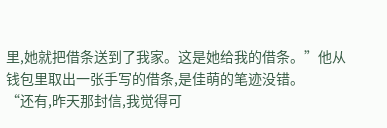里,她就把借条送到了我家。这是她给我的借条。”他从钱包里取出一张手写的借条,是佳萌的笔迹没错。
“还有,昨天那封信,我觉得可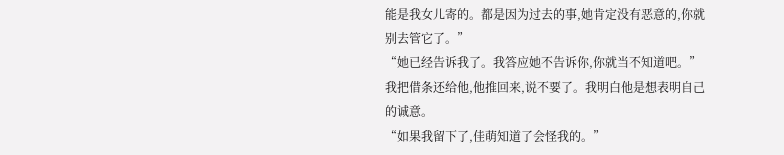能是我女儿寄的。都是因为过去的事,她肯定没有恶意的,你就别去管它了。”
“她已经告诉我了。我答应她不告诉你,你就当不知道吧。”
我把借条还给他,他推回来,说不要了。我明白他是想表明自己的诚意。
“如果我留下了,佳萌知道了会怪我的。”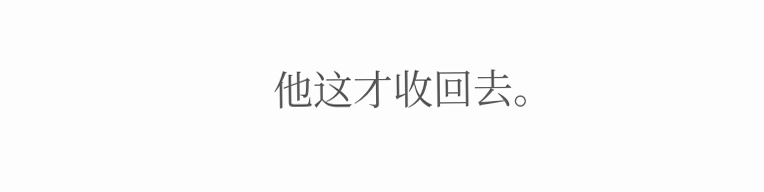他这才收回去。